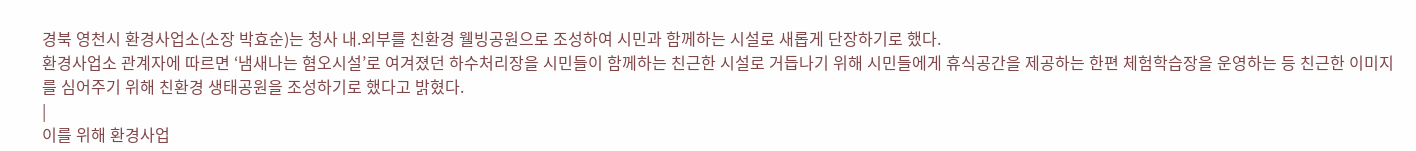경북 영천시 환경사업소(소장 박효순)는 청사 내.외부를 친환경 웰빙공원으로 조성하여 시민과 함께하는 시설로 새롭게 단장하기로 했다.
환경사업소 관계자에 따르면 ‘냄새나는 혐오시설’로 여겨졌던 하수처리장을 시민들이 함께하는 친근한 시설로 거듭나기 위해 시민들에게 휴식공간을 제공하는 한편 체험학습장을 운영하는 등 친근한 이미지를 심어주기 위해 친환경 생태공원을 조성하기로 했다고 밝혔다.
|
이를 위해 환경사업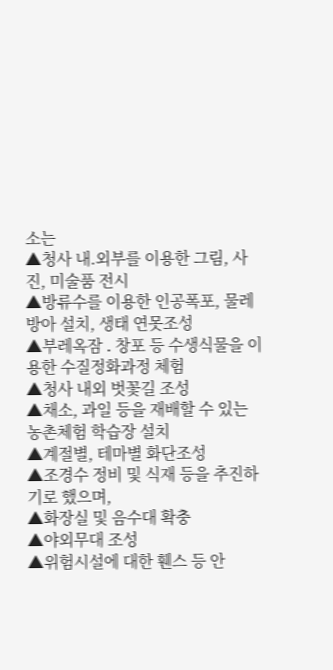소는
▲청사 내.외부를 이용한 그림, 사진, 미술품 전시
▲방류수를 이용한 인공폭포, 물레방아 설치, 생태 연못조성
▲부레옥잠 ․ 창포 등 수생식물을 이용한 수질정화과정 체험
▲청사 내외 벗꽃길 조성
▲채소, 과일 등을 재배할 수 있는 농촌체험 학습장 설치
▲계절별, 테마별 화단조성
▲조경수 정비 및 식재 등을 추진하기로 했으며,
▲화장실 및 음수대 확충
▲야외무대 조성
▲위험시설에 대한 휀스 등 안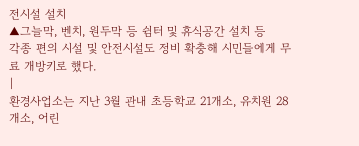전시설 설치
▲그늘막, 벤치, 원두막 등 쉼터 및 휴식공간 설치 등
각종 편의 시설 및 안전시설도 정비 확충해 시민들에게 무료 개방키로 했다.
|
환경사업소는 지난 3월 관내 초등학교 21개소, 유치원 28개소, 어린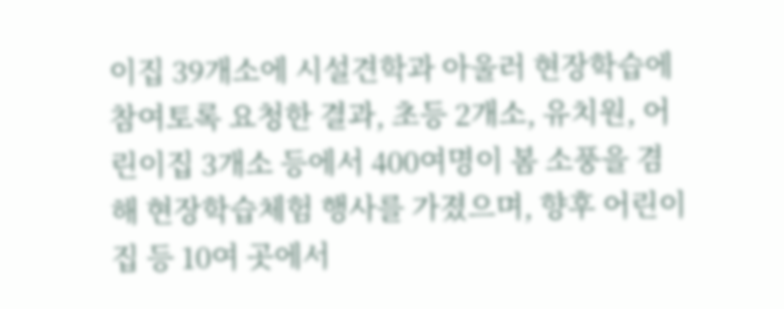이집 39개소에 시설견학과 아울러 현장학습에 참여토록 요청한 결과, 초등 2개소, 유치원, 어린이집 3개소 등에서 400여명이 봄 소풍을 겸해 현장학습체험 행사를 가졌으며, 향후 어린이집 등 10여 곳에서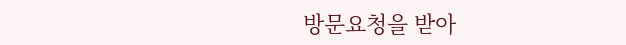방문요청을 받아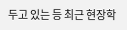두고 있는 등 최근 현장학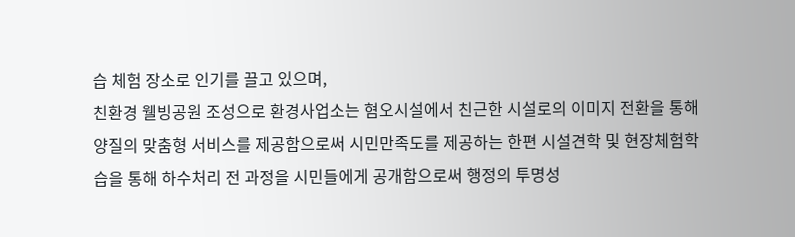습 체험 장소로 인기를 끌고 있으며,
친환경 웰빙공원 조성으로 환경사업소는 혐오시설에서 친근한 시설로의 이미지 전환을 통해 양질의 맞춤형 서비스를 제공함으로써 시민만족도를 제공하는 한편 시설견학 및 현장체험학습을 통해 하수처리 전 과정을 시민들에게 공개함으로써 행정의 투명성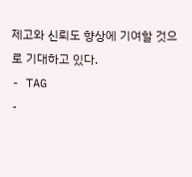제고와 신뢰도 향상에 기여할 것으로 기대하고 있다.
- TAG
-